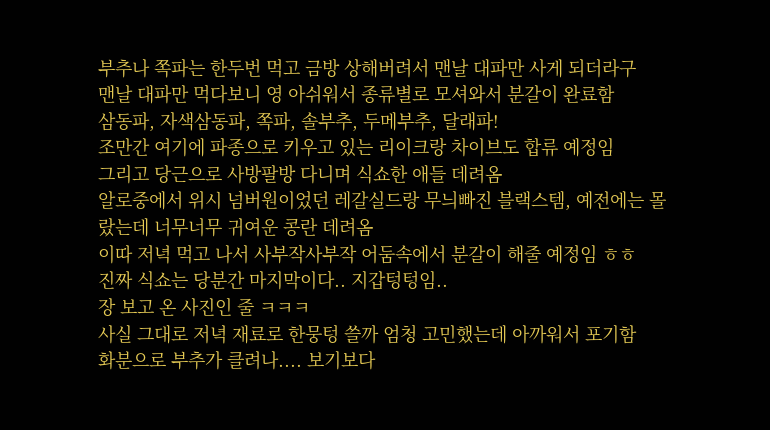부추나 쪽파는 한두번 먹고 금방 상해버려서 맨날 대파만 사게 되더라구
맨날 대파만 먹다보니 영 아쉬워서 종류별로 모셔와서 분갈이 완료함
삼동파, 자색삼동파, 쪽파, 솔부추, 두메부추, 달래파!
조만간 여기에 파종으로 키우고 있는 리이크랑 차이브도 합류 예정임
그리고 당근으로 사방팔방 다니며 식쇼한 애들 데려옴
알로중에서 위시 넘버원이었던 레갈실드랑 무늬빠진 블랙스템, 예전에는 몰랐는데 너무너무 귀여운 콩란 데려옴
이따 저녁 먹고 나서 사부작사부작 어둠속에서 분갈이 해줄 예정임 ㅎㅎ
진짜 식쇼는 당분간 마지막이다.. 지갑텅텅임..
장 보고 온 사진인 줄 ㅋㅋㅋ
사실 그대로 저녁 재료로 한뭉텅 쓸까 엄청 고민했는데 아까워서 포기함
화분으로 부추가 클려나.... 보기보다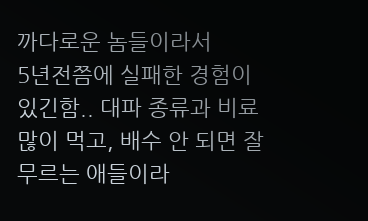까다로운 놈들이라서
5년전쯤에 실패한 경험이 있긴함.. 대파 종류과 비료 많이 먹고, 배수 안 되면 잘 무르는 애들이라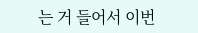는 거 들어서 이번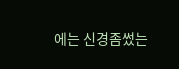에는 신경좀썼는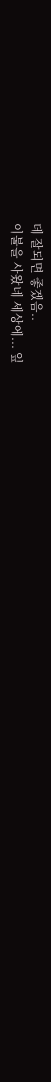데 잘되면 좋겠음..
이불을 사왔네 세상에... 잎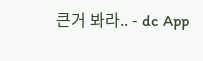큰거 봐라.. - dc App